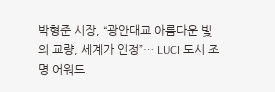박형준 시장, “광안대교 아름다운 빛의 교량, 세계가 인정”… LUCI 도시 조명 어워드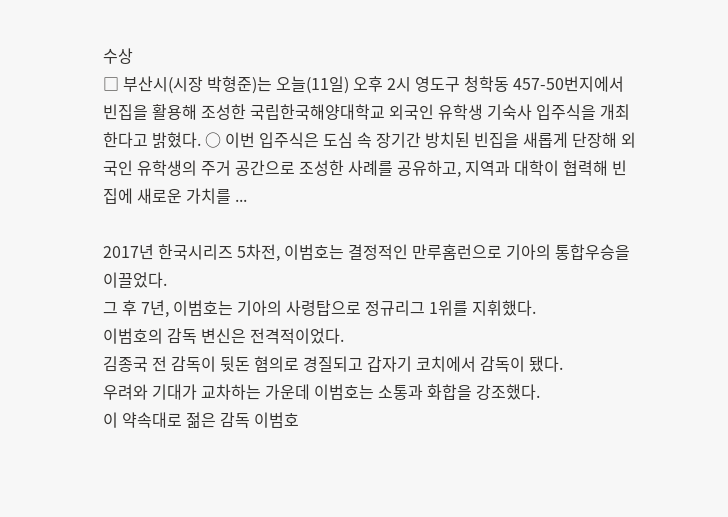수상
□ 부산시(시장 박형준)는 오늘(11일) 오후 2시 영도구 청학동 457-50번지에서 빈집을 활용해 조성한 국립한국해양대학교 외국인 유학생 기숙사 입주식을 개최한다고 밝혔다. ○ 이번 입주식은 도심 속 장기간 방치된 빈집을 새롭게 단장해 외국인 유학생의 주거 공간으로 조성한 사례를 공유하고, 지역과 대학이 협력해 빈집에 새로운 가치를 ...

2017년 한국시리즈 5차전, 이범호는 결정적인 만루홈런으로 기아의 통합우승을 이끌었다.
그 후 7년, 이범호는 기아의 사령탑으로 정규리그 1위를 지휘했다.
이범호의 감독 변신은 전격적이었다.
김종국 전 감독이 뒷돈 혐의로 경질되고 갑자기 코치에서 감독이 됐다.
우려와 기대가 교차하는 가운데 이범호는 소통과 화합을 강조했다.
이 약속대로 젊은 감독 이범호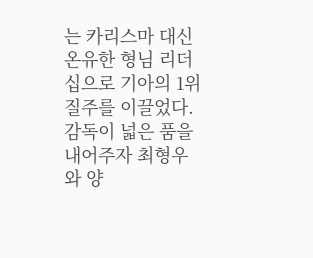는 카리스마 대신 온유한 형님 리더십으로 기아의 1위 질주를 이끌었다.
감독이 넓은 품을 내어주자 최형우와 양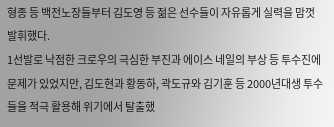형종 등 백전노장들부터 김도영 등 젊은 선수들이 자유롭게 실력을 맘껏 발휘했다.
1선발로 낙점한 크로우의 극심한 부진과 에이스 네일의 부상 등 투수진에 문제가 있었지만, 김도현과 황동하, 곽도규와 김기훈 등 2000년대생 투수들을 적극 활용해 위기에서 탈출했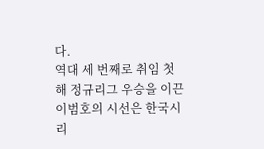다.
역대 세 번째로 취임 첫해 정규리그 우승을 이끈 이범호의 시선은 한국시리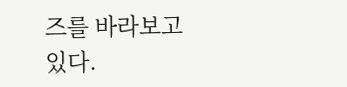즈를 바라보고 있다.